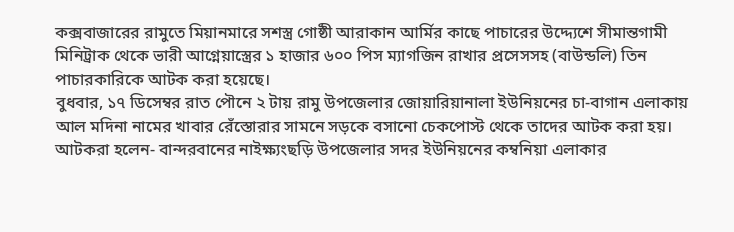কক্সবাজারের রামুতে মিয়ানমারে সশস্ত্র গোষ্ঠী আরাকান আর্মির কাছে পাচারের উদ্দ্যেশে সীমান্তগামী মিনিট্রাক থেকে ভারী আগ্নেয়াস্ত্রের ১ হাজার ৬০০ পিস ম্যাগজিন রাখার প্রসেসসহ (বাউন্ডলি) তিন পাচারকারিকে আটক করা হয়েছে।
বুধবার, ১৭ ডিসেম্বর রাত পৌনে ২ টায় রামু উপজেলার জোয়ারিয়ানালা ইউনিয়নের চা-বাগান এলাকায় আল মদিনা নামের খাবার রেঁস্তোরার সামনে সড়কে বসানো চেকপোস্ট থেকে তাদের আটক করা হয়।
আটকরা হলেন- বান্দরবানের নাইক্ষ্যংছড়ি উপজেলার সদর ইউনিয়নের কম্বনিয়া এলাকার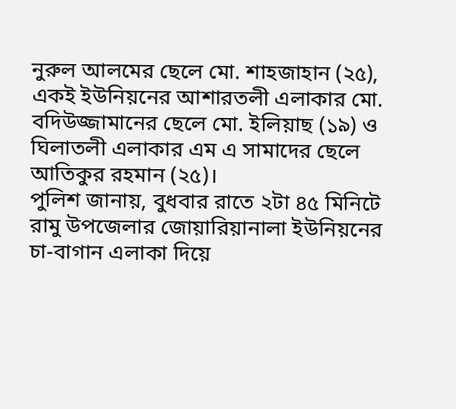নুরুল আলমের ছেলে মো. শাহজাহান (২৫), একই ইউনিয়নের আশারতলী এলাকার মো. বদিউজ্জামানের ছেলে মো. ইলিয়াছ (১৯) ও ঘিলাতলী এলাকার এম এ সামাদের ছেলে আতিকুর রহমান (২৫)।
পুলিশ জানায়, বুধবার রাতে ২টা ৪৫ মিনিটে রামু উপজেলার জোয়ারিয়ানালা ইউনিয়নের চা-বাগান এলাকা দিয়ে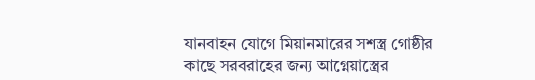যানবাহন যোগে মিয়ানমারের সশস্ত্র গোষ্ঠীর কাছে সরবরাহের জন্য আগ্নেয়াস্ত্রের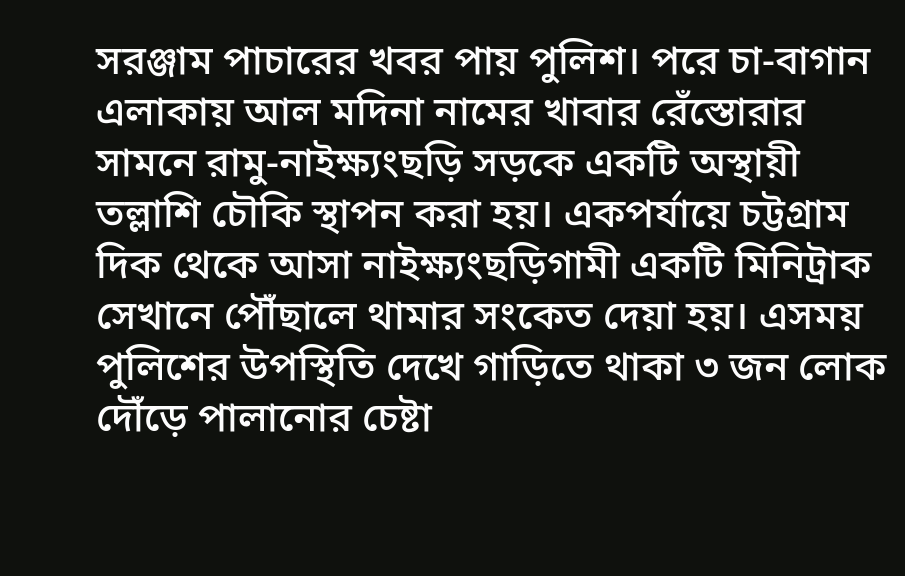সরঞ্জাম পাচারের খবর পায় পুলিশ। পরে চা-বাগান এলাকায় আল মদিনা নামের খাবার রেঁস্তোরার সামনে রামু-নাইক্ষ্যংছড়ি সড়কে একটি অস্থায়ী তল্লাশি চৌকি স্থাপন করা হয়। একপর্যায়ে চট্টগ্রাম দিক থেকে আসা নাইক্ষ্যংছড়িগামী একটি মিনিট্রাক সেখানে পৌঁছালে থামার সংকেত দেয়া হয়। এসময় পুলিশের উপস্থিতি দেখে গাড়িতে থাকা ৩ জন লোক দৌঁড়ে পালানোর চেষ্টা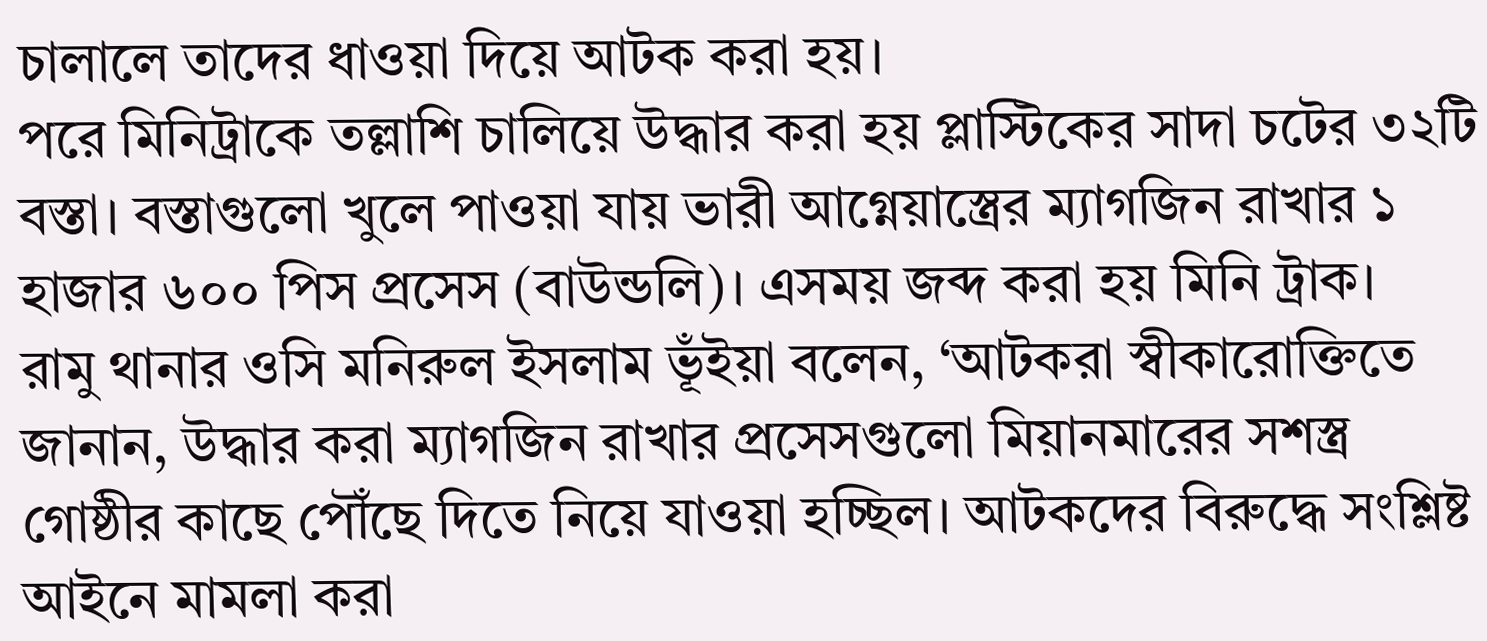চালালে তাদের ধাওয়া দিয়ে আটক করা হয়।
পরে মিনিট্রাকে তল্লাশি চালিয়ে উদ্ধার করা হয় প্লাস্টিকের সাদা চটের ৩২টি বস্তা। বস্তাগুলো খুলে পাওয়া যায় ভারী আগ্নেয়াস্ত্রের ম্যাগজিন রাখার ১ হাজার ৬০০ পিস প্রসেস (বাউন্ডলি)। এসময় জব্দ করা হয় মিনি ট্রাক।
রামু থানার ওসি মনিরুল ইসলাম ভূঁইয়া বলেন, ‘আটকরা স্বীকারোক্তিতে জানান, উদ্ধার করা ম্যাগজিন রাখার প্রসেসগুলো মিয়ানমারের সশস্ত্র গোষ্ঠীর কাছে পৌঁছে দিতে নিয়ে যাওয়া হচ্ছিল। আটকদের বিরুদ্ধে সংশ্লিষ্ট আইনে মামলা করা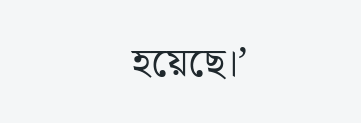হয়েছে।’